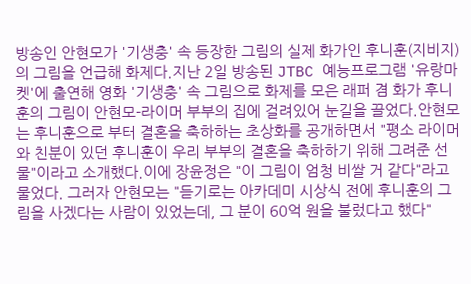방송인 안현모가 '기생충' 속 등장한 그림의 실제 화가인 후니훈(지비지)의 그림을 언급해 화제다.지난 2일 방송된 JTBC 예능프로그램 '유랑마켓'에 출연해 영화 '기생충' 속 그림으로 화제를 모은 래퍼 겸 화가 후니훈의 그림이 안현모-라이머 부부의 집에 걸려있어 눈길을 끌었다.안현모는 후니훈으로 부터 결혼을 축하하는 초상화를 공개하면서 "평소 라이머와 친분이 있던 후니훈이 우리 부부의 결혼을 축하하기 위해 그려준 선물"이라고 소개했다.이에 장윤정은 "이 그림이 엄청 비쌀 거 같다"라고 물었다. 그러자 안현모는 "듣기로는 아카데미 시상식 전에 후니훈의 그림을 사겠다는 사람이 있었는데, 그 분이 60억 원을 불렀다고 했다"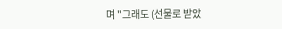며 "그래도 (선물로 받았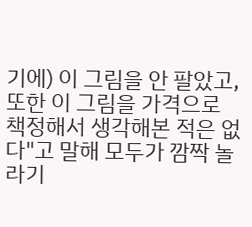기에) 이 그림을 안 팔았고, 또한 이 그림을 가격으로 책정해서 생각해본 적은 없다"고 말해 모두가 깜짝 놀라기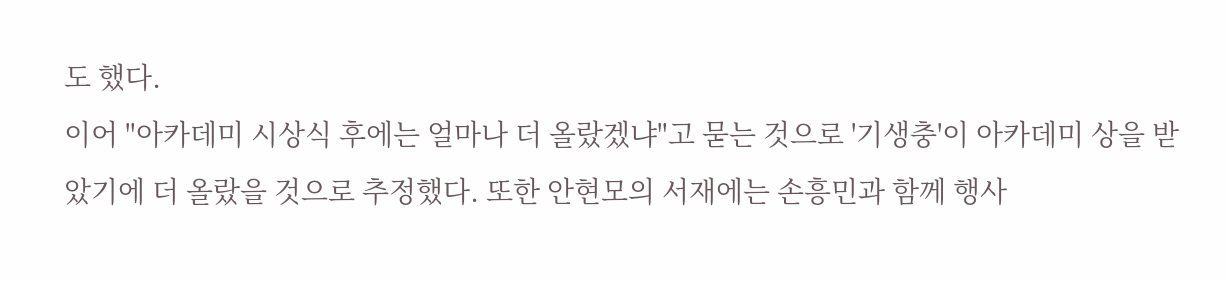도 했다.
이어 "아카데미 시상식 후에는 얼마나 더 올랐겠냐"고 묻는 것으로 '기생충'이 아카데미 상을 받았기에 더 올랐을 것으로 추정했다. 또한 안현모의 서재에는 손흥민과 함께 행사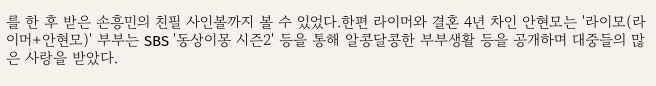를 한 후 받은 손흥민의 친필 사인볼까지 볼 수 있었다.한편 라이머와 결혼 4년 차인 안현모는 '라이모(라이머+안현모)' 부부는 SBS '동상이몽 시즌2' 등을 통해 알콩달콩한 부부생활 등을 공개하며 대중들의 많은 사랑을 받았다.